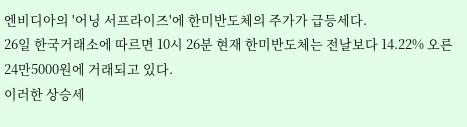엔비디아의 '어닝 서프라이즈'에 한미반도체의 주가가 급등세다.
26일 한국거래소에 따르면 10시 26분 현재 한미반도체는 전날보다 14.22% 오른 24만5000원에 거래되고 있다.
이러한 상승세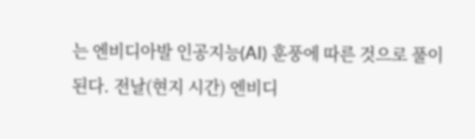는 엔비디아발 인공지능(AI) 훈풍에 따른 것으로 풀이된다. 전날(현지 시간) 엔비디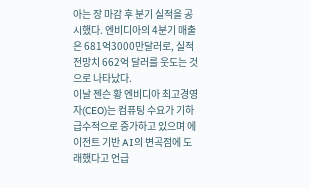아는 장 마감 후 분기 실적을 공시했다. 엔비디아의 4분기 매출은 681억3000만달러로, 실적 전망치 662억 달러를 웃도는 것으로 나타났다.
이날 젠슨 황 엔비디아 최고경영자(CEO)는 컴퓨팅 수요가 기하급수적으로 증가하고 있으며 에이전트 기반 AI의 변곡점에 도래했다고 언급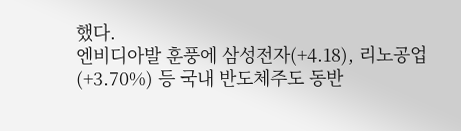했다.
엔비디아발 훈풍에 삼성전자(+4.18), 리노공업(+3.70%) 등 국내 반도체주도 동반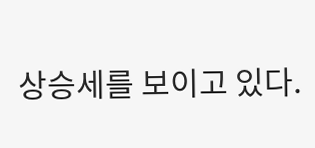상승세를 보이고 있다.